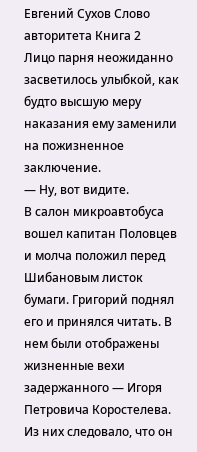Евгений Сухов Слово авторитета Книга 2
Лицо парня неожиданно засветилось улыбкой, как будто высшую меру наказания ему заменили на пожизненное заключение.
— Ну, вот видите.
В салон микроавтобуса вошел капитан Половцев и молча положил перед Шибановым листок бумаги. Григорий поднял его и принялся читать. В нем были отображены жизненные вехи задержанного — Игоря Петровича Коростелева. Из них следовало, что он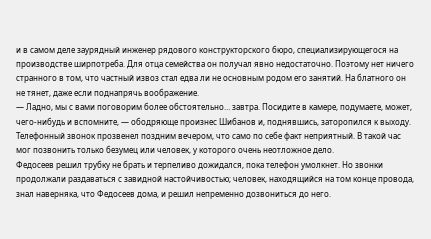и в самом деле заурядный инженер рядового конструкторского бюро, специализирующегося на производстве ширпотреба. Для отца семейства он получал явно недостаточно. Поэтому нет ничего странного в том, что частный извоз стал едва ли не основным родом его занятий. На блатного он не тянет, даже если поднапрячь воображение.
— Ладно, мы с вами поговорим более обстоятельно… завтра. Посидите в камере, подумаете, может, чего-нибудь и вспомните, — ободряюще произнес Шибанов и, поднявшись, заторопился к выходу.
Телефонный звонок прозвенел поздним вечером, что само по себе факт неприятный. В такой час мог позвонить только безумец или человек, у которого очень неотложное дело.
Федосеев решил трубку не брать и терпеливо дожидался, пока телефон умолкнет. Но звонки продолжали раздаваться с завидной настойчивостью; человек, находящийся на том конце провода, знал наверняка, что Федосеев дома, и решил непременно дозвониться до него.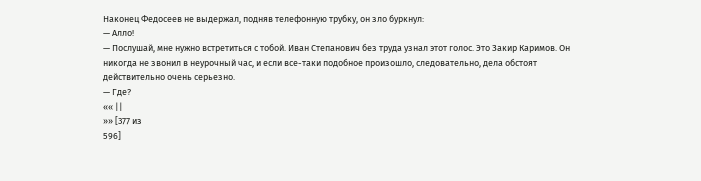Наконец Федосеев не выдержал, подняв телефонную трубку, он зло буркнул:
— Алло!
— Послушай, мне нужно встретиться с тобой. Иван Степанович без труда узнал этот голос. Это Закир Каримов. Он никогда не звонил в неурочный час, и если все-таки подобное произошло, следовательно, дела обстоят действительно очень серьезно.
— Где?
«« ||
»» [377 из
596]